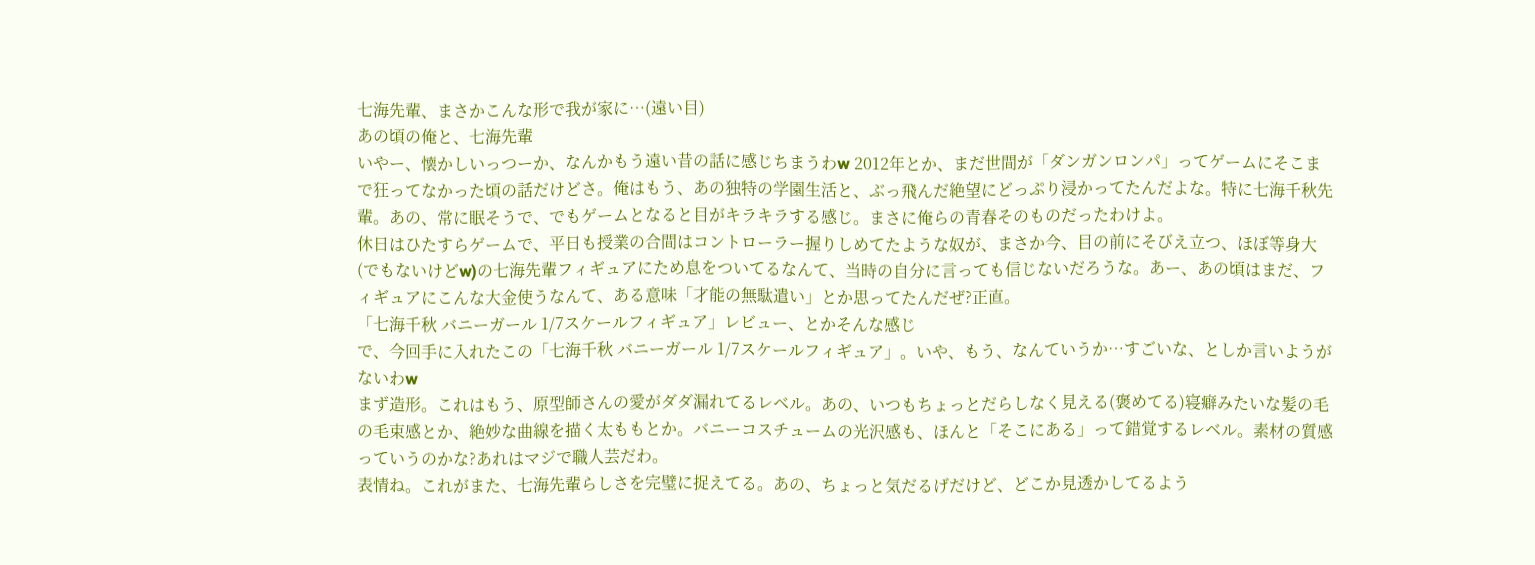七海先輩、まさかこんな形で我が家に…(遠い目)
あの頃の俺と、七海先輩
いやー、懐かしいっつーか、なんかもう遠い昔の話に感じちまうわw 2012年とか、まだ世間が「ダンガンロンパ」ってゲームにそこまで狂ってなかった頃の話だけどさ。俺はもう、あの独特の学園生活と、ぶっ飛んだ絶望にどっぷり浸かってたんだよな。特に七海千秋先輩。あの、常に眠そうで、でもゲームとなると目がキラキラする感じ。まさに俺らの青春そのものだったわけよ。
休日はひたすらゲームで、平日も授業の合間はコントローラー握りしめてたような奴が、まさか今、目の前にそびえ立つ、ほぼ等身大(でもないけどw)の七海先輩フィギュアにため息をついてるなんて、当時の自分に言っても信じないだろうな。あー、あの頃はまだ、フィギュアにこんな大金使うなんて、ある意味「才能の無駄遣い」とか思ってたんだぜ?正直。
「七海千秋 バニーガール 1/7スケールフィギュア」レビュー、とかそんな感じ
で、今回手に入れたこの「七海千秋 バニーガール 1/7スケールフィギュア」。いや、もう、なんていうか…すごいな、としか言いようがないわw
まず造形。これはもう、原型師さんの愛がダダ漏れてるレベル。あの、いつもちょっとだらしなく見える(褒めてる)寝癖みたいな髪の毛の毛束感とか、絶妙な曲線を描く太ももとか。バニーコスチュームの光沢感も、ほんと「そこにある」って錯覚するレベル。素材の質感っていうのかな?あれはマジで職人芸だわ。
表情ね。これがまた、七海先輩らしさを完璧に捉えてる。あの、ちょっと気だるげだけど、どこか見透かしてるよう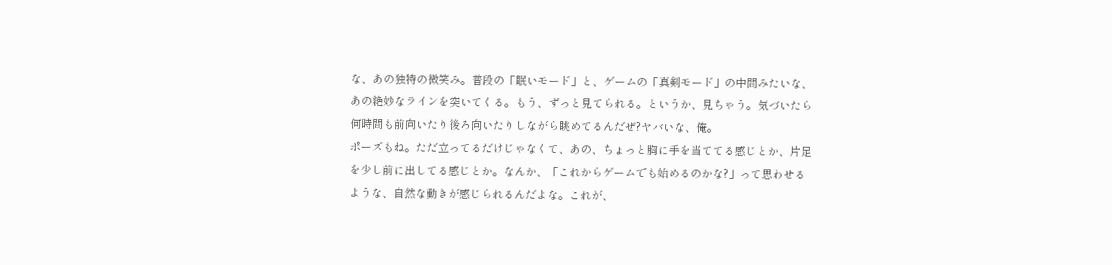な、あの独特の微笑み。普段の「眠いモード」と、ゲームの「真剣モード」の中間みたいな、あの絶妙なラインを突いてくる。もう、ずっと見てられる。というか、見ちゃう。気づいたら何時間も前向いたり後ろ向いたりしながら眺めてるんだぜ?ヤバいな、俺。
ポーズもね。ただ立ってるだけじゃなくて、あの、ちょっと胸に手を当ててる感じとか、片足を少し前に出してる感じとか。なんか、「これからゲームでも始めるのかな?」って思わせるような、自然な動きが感じられるんだよな。これが、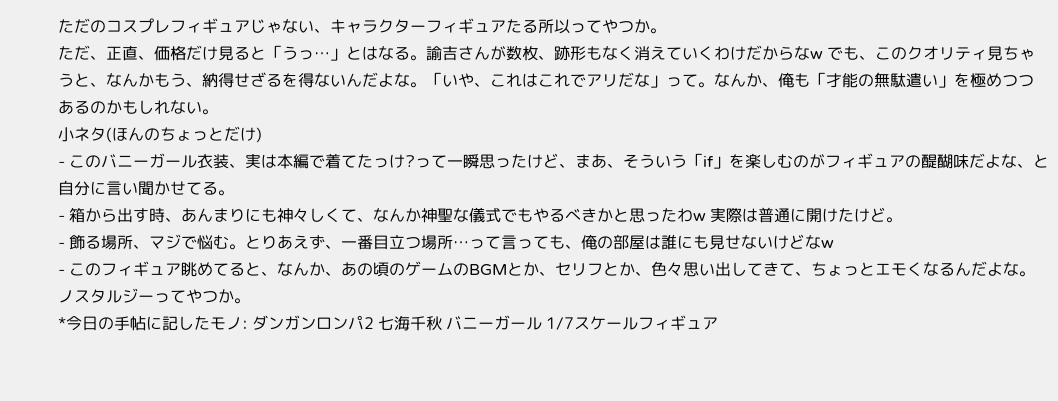ただのコスプレフィギュアじゃない、キャラクターフィギュアたる所以ってやつか。
ただ、正直、価格だけ見ると「うっ…」とはなる。諭吉さんが数枚、跡形もなく消えていくわけだからなw でも、このクオリティ見ちゃうと、なんかもう、納得せざるを得ないんだよな。「いや、これはこれでアリだな」って。なんか、俺も「才能の無駄遣い」を極めつつあるのかもしれない。
小ネタ(ほんのちょっとだけ)
- このバニーガール衣装、実は本編で着てたっけ?って一瞬思ったけど、まあ、そういう「if」を楽しむのがフィギュアの醍醐味だよな、と自分に言い聞かせてる。
- 箱から出す時、あんまりにも神々しくて、なんか神聖な儀式でもやるべきかと思ったわw 実際は普通に開けたけど。
- 飾る場所、マジで悩む。とりあえず、一番目立つ場所…って言っても、俺の部屋は誰にも見せないけどなw
- このフィギュア眺めてると、なんか、あの頃のゲームのBGMとか、セリフとか、色々思い出してきて、ちょっとエモくなるんだよな。ノスタルジーってやつか。
*今日の手帖に記したモノ: ダンガンロンパ2 七海千秋 バニーガール 1/7スケールフィギュア